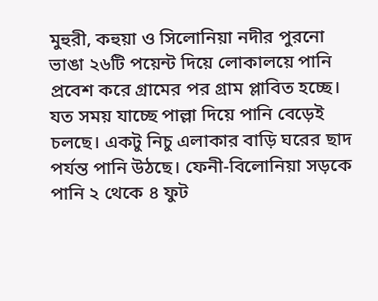মুহুরী, কহুয়া ও সিলোনিয়া নদীর পুরনো ভাঙা ২৬টি পয়েন্ট দিয়ে লোকালয়ে পানি প্রবেশ করে গ্রামের পর গ্রাম প্লাবিত হচ্ছে। যত সময় যাচ্ছে পাল্লা দিয়ে পানি বেড়েই চলছে। একটু নিচু এলাকার বাড়ি ঘরের ছাদ পর্যন্ত পানি উঠছে। ফেনী-বিলোনিয়া সড়কে পানি ২ থেকে ৪ ফুট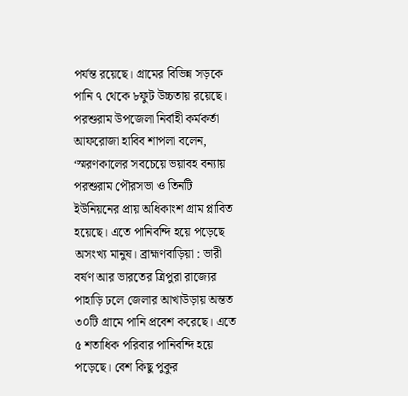পর্যন্ত রয়েছে। গ্রামের বিভিন্ন সড়কে পানি ৭ থেকে ৮ফুট উচ্চতায় রয়েছে। পরশুরাম উপজেলা নির্বাহী কর্মকর্তা আফরোজা হাবিব শাপলা বলেন, ‘স্মরণকালের সবচেয়ে ভয়াবহ বন্যায় পরশুরাম পৌরসভা ও তিনটি ইউনিয়নের প্রায় অধিকাংশ গ্রাম প্লাবিত হয়েছে। এতে পানিবন্দি হয়ে পড়েছে অসংখ্য মানুষ। ব্রাহ্মণবাড়িয়া : ভারী বর্ষণ আর ভারতের ত্রিপুরা রাজ্যের পাহাড়ি ঢলে জেলার আখাউড়ায় অন্তত ৩০টি গ্রামে পানি প্রবেশ করেছে। এতে ৫ শতাধিক পরিবার পানিবন্দি হয়ে পড়েছে। বেশ কিছু পুকুর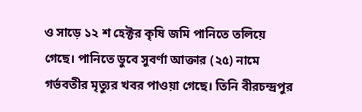ও সাড়ে ১২ শ হেক্টর কৃষি জমি পানিতে তলিয়ে গেছে। পানিতে ডুবে সুবর্ণা আক্তার (২৫) নামে গর্ভবতীর মৃত্যুর খবর পাওয়া গেছে। তিনি বীরচন্দ্রপুর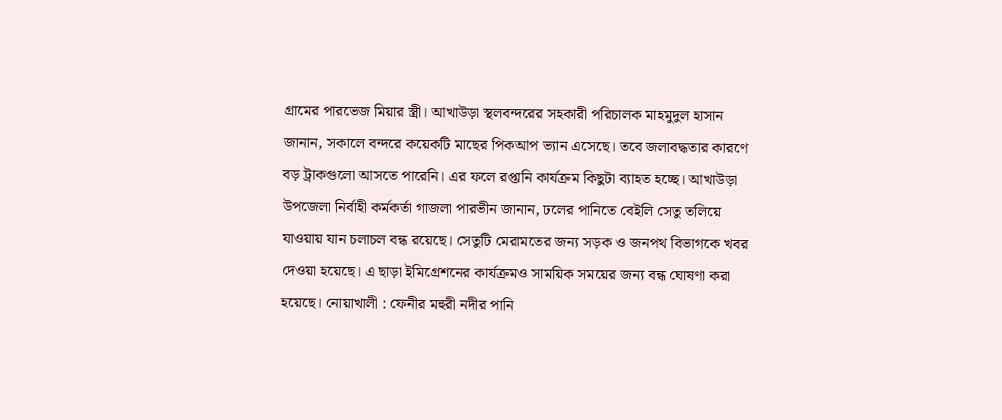গ্রামের পারভেজ মিয়ার স্ত্রী। আখাউড়া স্থলবন্দরের সহকারী পরিচালক মাহমুদুল হাসান জানান, সকালে বন্দরে কয়েকটি মাছের পিকআপ ভ্যান এসেছে। তবে জলাবদ্ধতার কারণে বড় ট্রাকগুলো আসতে পারেনি। এর ফলে রপ্তানি কার্যক্রম কিছুটা ব্যাহত হচ্ছে। আখাউড়া উপজেলা নির্বাহী কর্মকর্তা গাজলা পারভীন জানান, ঢলের পানিতে বেইলি সেতু তলিয়ে যাওয়ায় যান চলাচল বন্ধ রয়েছে। সেতুটি মেরামতের জন্য সড়ক ও জনপথ বিভাগকে খবর দেওয়া হয়েছে। এ ছাড়া ইমিগ্রেশনের কার্যক্রমও সাময়িক সময়ের জন্য বন্ধ ঘোষণা করা হয়েছে। নোয়াখালী : ফেনীর মহুরী নদীর পানি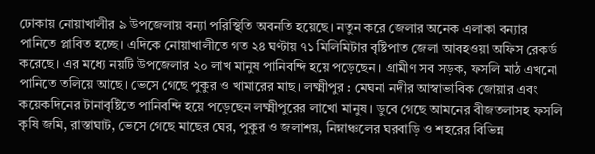ঢোকায় নোয়াখালীর ৯ উপজেলায় বন্যা পরিস্থিতি অবনতি হয়েছে। নতুন করে জেলার অনেক এলাকা বন্যার পানিতে প্লাবিত হচ্ছে। এদিকে নোয়াখালীতে গত ২৪ ঘণ্টায় ৭১ মিলিমিটার বৃষ্টিপাত জেলা আবহওয়া অফিস রেকর্ড করেছে। এর মধ্যে নয়টি উপজেলার ২০ লাখ মানুষ পানিবন্দি হয়ে পড়েছেন। গ্রামীণ সব সড়ক, ফসলি মাঠ এখনো পানিতে তলিয়ে আছে। ভেসে গেছে পুকুর ও খামারের মাছ। লক্ষ্মীপুর : মেঘনা নদীর আস্বাভাবিক জোয়ার এবং কয়েকদিনের টানাবৃষ্টিতে পানিবন্দি হয়ে পড়েছেন লক্ষ্মীপুরের লাখো মানুষ। ডুবে গেছে আমনের বীজতলাসহ ফসলি কৃষি জমি, রাস্তাঘাট, ভেসে গেছে মাছের ঘের, পুকুর ও জলাশয়, নিম্নাঞ্চলের ঘরবাড়ি ও শহরের বিভিন্ন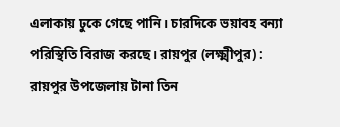এলাকায় ঢুকে গেছে পানি। চারদিকে ভয়াবহ বন্যা পরিস্থিতি বিরাজ করছে। রায়পুর (লক্ষ্মীপুর) : রায়পুর উপজেলায় টানা তিন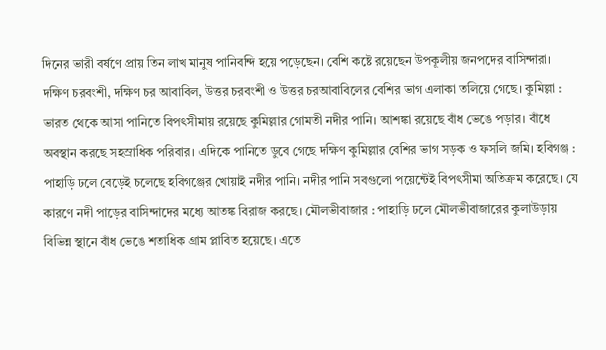দিনের ভারী বর্ষণে প্রায় তিন লাখ মানুষ পানিবন্দি হয়ে পড়েছেন। বেশি কষ্টে রয়েছেন উপকূলীয় জনপদের বাসিন্দারা। দক্ষিণ চরবংশী, দক্ষিণ চর আবাবিল, উত্তর চরবংশী ও উত্তর চরআবাবিলের বেশির ভাগ এলাকা তলিয়ে গেছে। কুমিল্লা : ভারত থেকে আসা পানিতে বিপৎসীমায় রয়েছে কুমিল্লার গোমতী নদীর পানি। আশঙ্কা রয়েছে বাঁধ ভেঙে পড়ার। বাঁধে অবস্থান করছে সহস্রাধিক পরিবার। এদিকে পানিতে ডুবে গেছে দক্ষিণ কুমিল্লার বেশির ভাগ সড়ক ও ফসলি জমি। হবিগঞ্জ : পাহাড়ি ঢলে বেড়েই চলেছে হবিগঞ্জের খোয়াই নদীর পানি। নদীর পানি সবগুলো পয়েন্টেই বিপৎসীমা অতিক্রম করেছে। যে কারণে নদী পাড়ের বাসিন্দাদের মধ্যে আতঙ্ক বিরাজ করছে। মৌলভীবাজার : পাহাড়ি ঢলে মৌলভীবাজারের কুলাউড়ায় বিভিন্ন স্থানে বাঁধ ভেঙে শতাধিক গ্রাম প্লাবিত হয়েছে। এতে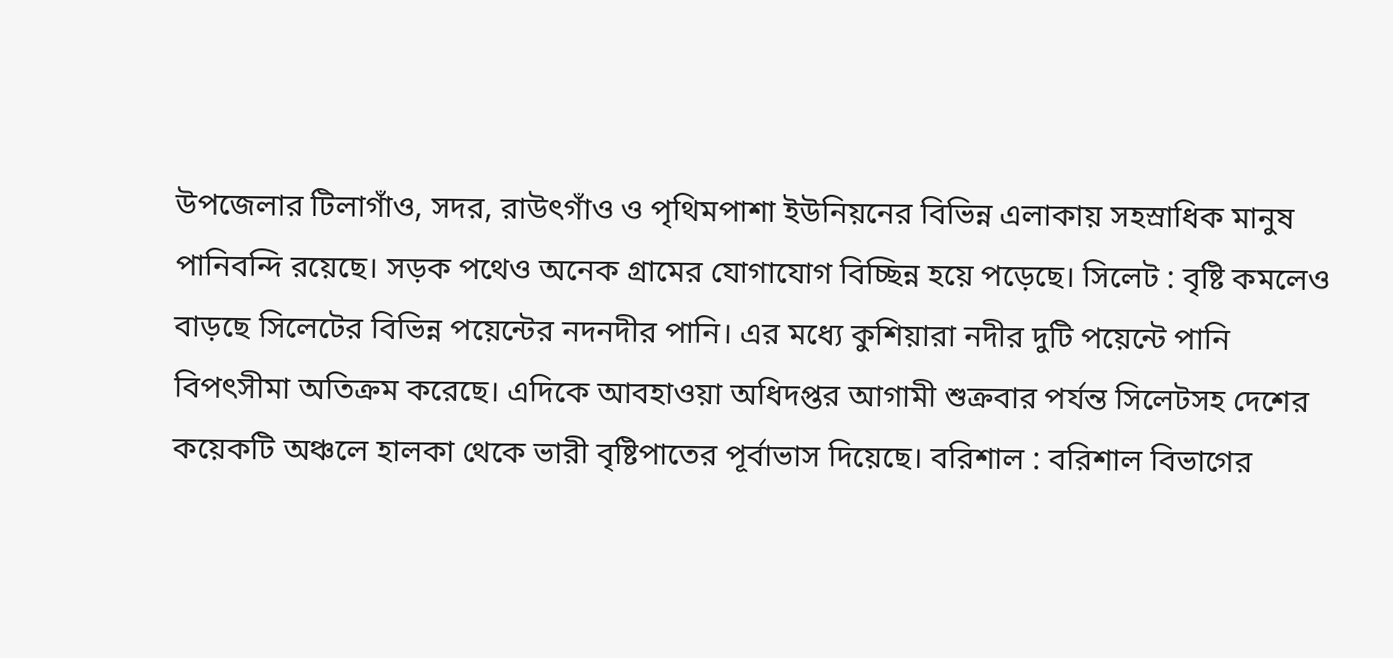উপজেলার টিলাগাঁও, সদর, রাউৎগাঁও ও পৃথিমপাশা ইউনিয়নের বিভিন্ন এলাকায় সহস্রাধিক মানুষ পানিবন্দি রয়েছে। সড়ক পথেও অনেক গ্রামের যোগাযোগ বিচ্ছিন্ন হয়ে পড়েছে। সিলেট : বৃষ্টি কমলেও বাড়ছে সিলেটের বিভিন্ন পয়েন্টের নদনদীর পানি। এর মধ্যে কুশিয়ারা নদীর দুটি পয়েন্টে পানি বিপৎসীমা অতিক্রম করেছে। এদিকে আবহাওয়া অধিদপ্তর আগামী শুক্রবার পর্যন্ত সিলেটসহ দেশের কয়েকটি অঞ্চলে হালকা থেকে ভারী বৃষ্টিপাতের পূর্বাভাস দিয়েছে। বরিশাল : বরিশাল বিভাগের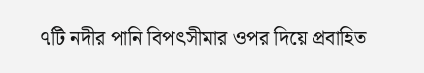৭টি নদীর পানি বিপৎসীমার ওপর দিয়ে প্রবাহিত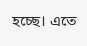হচ্ছে। এতে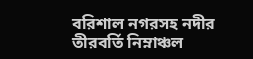বরিশাল নগরসহ নদীর তীরবর্তি নিম্নাঞ্চল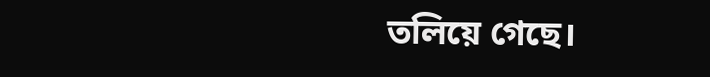তলিয়ে গেছে।